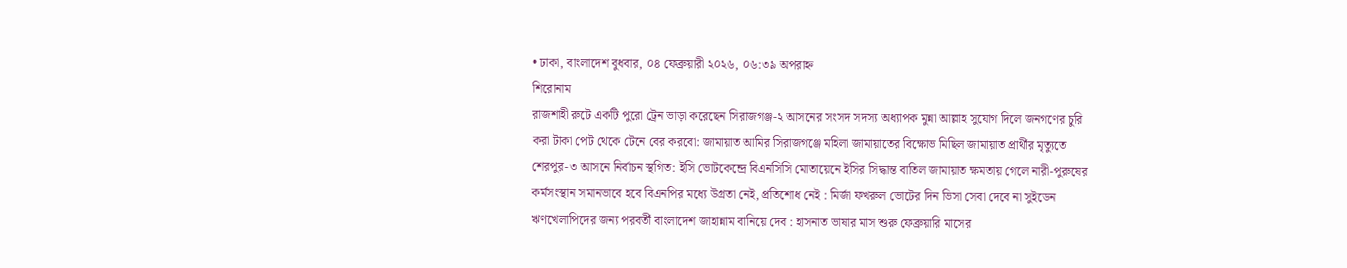• ঢাকা, বাংলাদেশ বুধবার, ০৪ ফেব্রুয়ারী ২০২৬, ০৬:৩৯ অপরাহ্ন
শিরোনাম
রাজশাহী রুটে একটি পুরো ট্রেন ভাড়া করেছেন সিরাজগঞ্জ-২ আসনের সংসদ সদস্য অধ্যাপক মুন্না আল্লাহ সুযোগ দিলে জনগণের চুরি করা টাকা পেট থেকে টেনে বের করবো: জামায়াত আমির সিরাজগঞ্জে মহিলা জামায়াতের বিক্ষোভ মিছিল জামায়াত প্রার্থীর মৃত্যুতে শেরপুর-৩ আসনে নির্বাচন স্থগিত: ইসি ভোটকেন্দ্রে বিএনসিসি মোতায়েনে ইসির সিদ্ধান্ত বাতিল জামায়াত ক্ষমতায় গেলে নারী-পুরুষের কর্মসংস্থান সমানভাবে হবে বিএনপির মধ্যে উগ্রতা নেই, প্রতিশোধ নেই : মির্জা ফখরুল ভোটের দিন ভিসা সেবা দেবে না সুইডেন ঋণখেলাপিদের জন্য পরবর্তী বাংলাদেশ জাহান্নাম বানিয়ে দেব : হাসনাত ভাষার মাস শুরু ফেব্রুয়ারি মাসের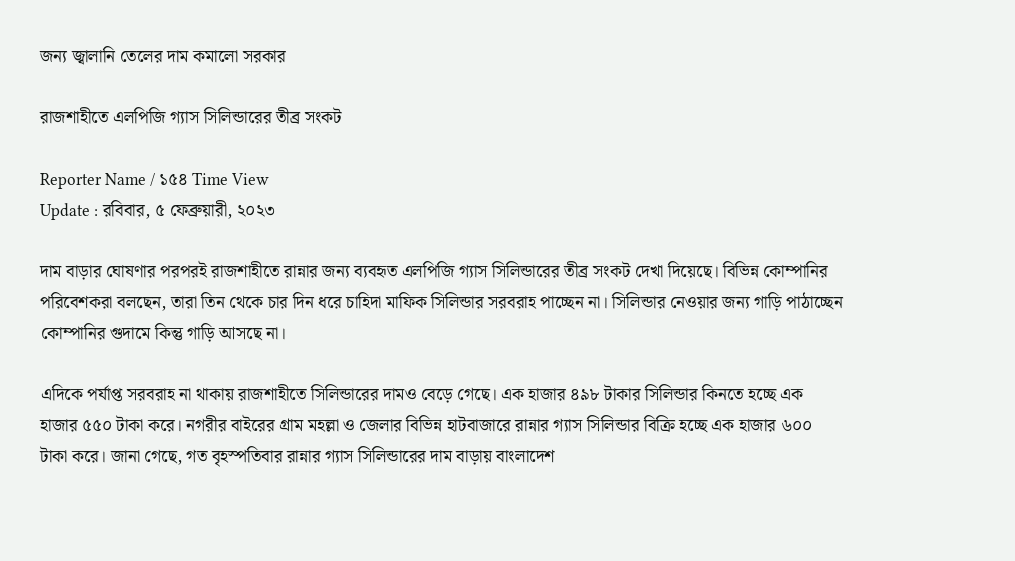জন্য জ্বালানি তেলের দাম কমালো সরকার

রাজশাহীতে এলপিজি গ্যাস সিলিন্ডারের তীব্র সংকট

Reporter Name / ১৫৪ Time View
Update : রবিবার, ৫ ফেব্রুয়ারী, ২০২৩

দাম বাড়ার ঘোষণার পরপরই রাজশাহীতে রান্নার জন্য ব্যবহৃত এলপিজি গ্যাস সিলিন্ডারের তীব্র সংকট দেখা দিয়েছে। বিভিন্ন কোম্পানির পরিবেশকরা বলছেন, তারা তিন থেকে চার দিন ধরে চাহিদা মাফিক সিলিন্ডার সরবরাহ পাচ্ছেন না। সিলিন্ডার নেওয়ার জন্য গাড়ি পাঠাচ্ছেন কোম্পানির গুদামে কিন্তু গাড়ি আসছে না।

এদিকে পর্যাপ্ত সরবরাহ না থাকায় রাজশাহীতে সিলিন্ডারের দামও বেড়ে গেছে। এক হাজার ৪৯৮ টাকার সিলিন্ডার কিনতে হচ্ছে এক হাজার ৫৫০ টাকা করে। নগরীর বাইরের গ্রাম মহল্লা ও জেলার বিভিন্ন হাটবাজারে রান্নার গ্যাস সিলিন্ডার বিক্রি হচ্ছে এক হাজার ৬০০ টাকা করে। জানা গেছে, গত বৃহস্পতিবার রান্নার গ্যাস সিলিন্ডারের দাম বাড়ায় বাংলাদেশ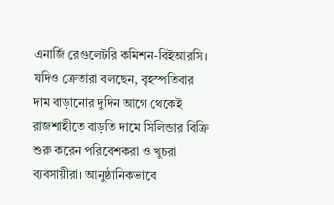এনার্জি রেগুলেটরি কমিশন-বিইআরসি। যদিও ক্রেতারা বলছেন, বৃহস্পতিবার দাম বাড়ানোর দুদিন আগে থেকেই রাজশাহীতে বাড়তি দামে সিলিন্ডার বিক্রি শুরু করেন পরিবেশকরা ও খুচরা ব্যবসায়ীরা। আনুষ্ঠানিকভাবে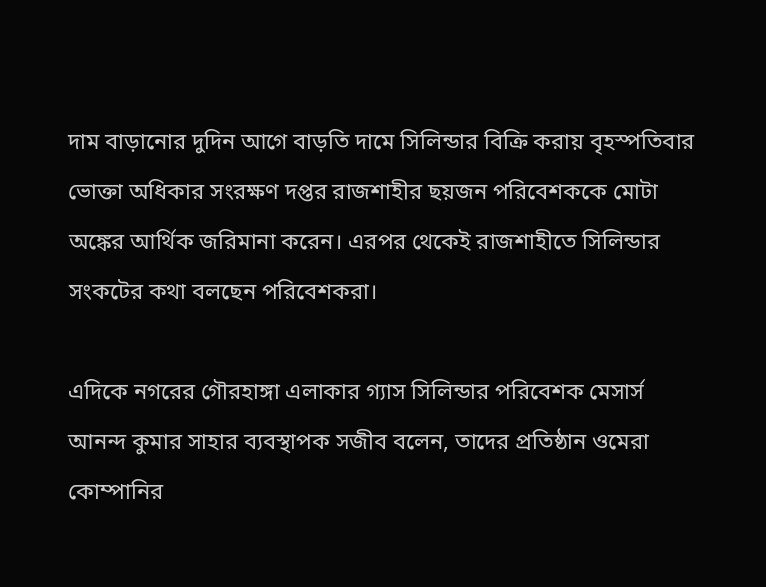দাম বাড়ানোর দুদিন আগে বাড়তি দামে সিলিন্ডার বিক্রি করায় বৃহস্পতিবার ভোক্তা অধিকার সংরক্ষণ দপ্তর রাজশাহীর ছয়জন পরিবেশককে মোটা অঙ্কের আর্থিক জরিমানা করেন। এরপর থেকেই রাজশাহীতে সিলিন্ডার সংকটের কথা বলছেন পরিবেশকরা।

এদিকে নগরের গৌরহাঙ্গা এলাকার গ্যাস সিলিন্ডার পরিবেশক মেসার্স আনন্দ কুমার সাহার ব্যবস্থাপক সজীব বলেন, তাদের প্রতিষ্ঠান ওমেরা কোম্পানির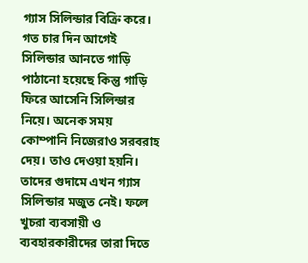গ্যাস সিলিন্ডার বিক্রি করে। গত চার দিন আগেই সিলিন্ডার আনতে গাড়ি পাঠানো হয়েছে কিন্তু গাড়ি ফিরে আসেনি সিলিন্ডার নিয়ে। অনেক সময় কোম্পানি নিজেরাও সরবরাহ দেয়। তাও দেওয়া হয়নি। তাদের গুদামে এখন গ্যাস সিলিন্ডার মজুত নেই। ফলে খুচরা ব্যবসায়ী ও ব্যবহারকারীদের তারা দিতে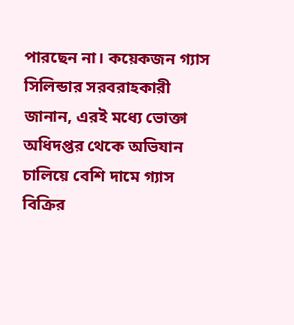পারছেন না। কয়েকজন গ্যাস সিলিন্ডার সরবরাহকারী জানান, এরই মধ্যে ভোক্তা অধিদপ্তর থেকে অভিযান চালিয়ে বেশি দামে গ্যাস বিক্রির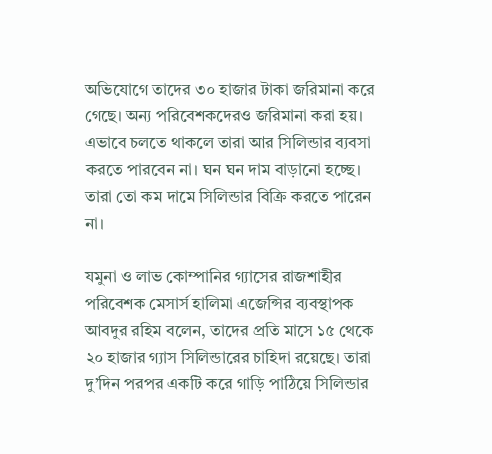অভিযোগে তাদের ৩০ হাজার টাকা জরিমানা করে গেছে। অন্য পরিবেশকদেরও জরিমানা করা হয়। এভাবে চলতে থাকলে তারা আর সিলিন্ডার ব্যবসা করতে পারবেন না। ঘন ঘন দাম বাড়ানো হচ্ছে। তারা তো কম দামে সিলিন্ডার বিক্রি করতে পারেন না।

যমুনা ও লাভ কোম্পানির গ্যাসের রাজশাহীর পরিবেশক মেসার্স হালিমা এজেন্সির ব্যবস্থাপক আবদুর রহিম বলেন, তাদের প্রতি মাসে ১৫ থেকে ২০ হাজার গ্যাস সিলিন্ডারের চাহিদা রয়েছে। তারা দু’দিন পরপর একটি করে গাড়ি পাঠিয়ে সিলিন্ডার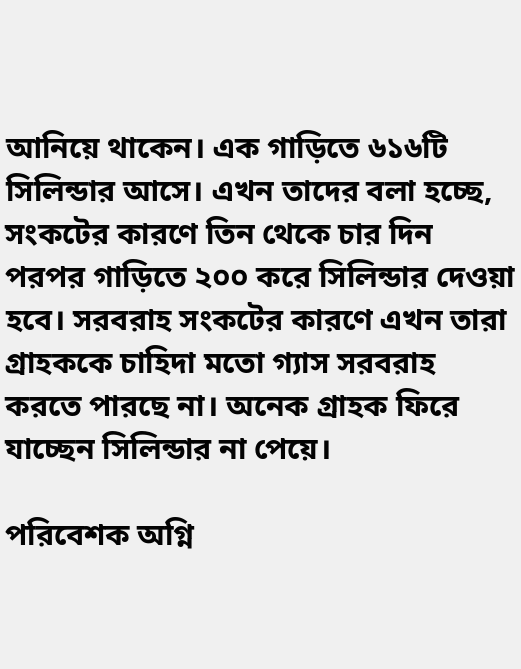আনিয়ে থাকেন। এক গাড়িতে ৬১৬টি সিলিন্ডার আসে। এখন তাদের বলা হচ্ছে, সংকটের কারণে তিন থেকে চার দিন পরপর গাড়িতে ২০০ করে সিলিন্ডার দেওয়া হবে। সরবরাহ সংকটের কারণে এখন তারা গ্রাহককে চাহিদা মতো গ্যাস সরবরাহ করতে পারছে না। অনেক গ্রাহক ফিরে যাচ্ছেন সিলিন্ডার না পেয়ে।

পরিবেশক অগ্নি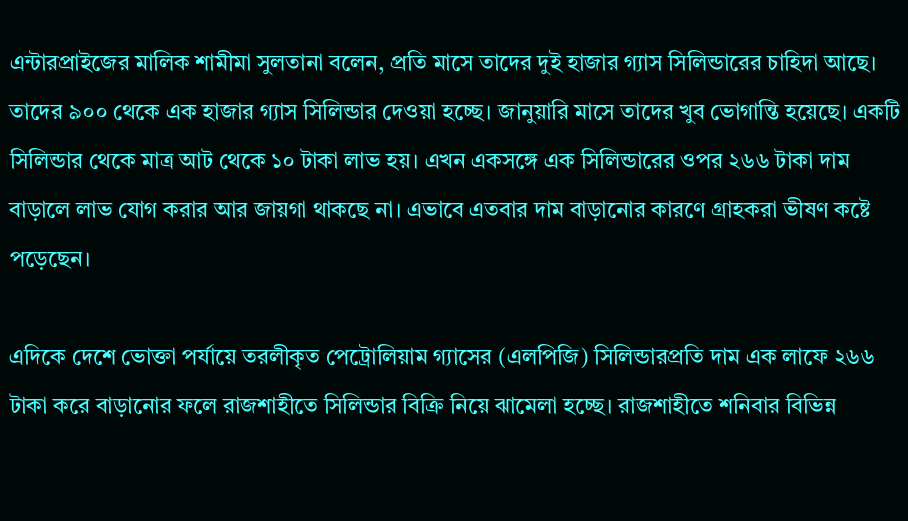এন্টারপ্রাইজের মালিক শামীমা সুলতানা বলেন, প্রতি মাসে তাদের দুই হাজার গ্যাস সিলিন্ডারের চাহিদা আছে। তাদের ৯০০ থেকে এক হাজার গ্যাস সিলিন্ডার দেওয়া হচ্ছে। জানুয়ারি মাসে তাদের খুব ভোগান্তি হয়েছে। একটি সিলিন্ডার থেকে মাত্র আট থেকে ১০ টাকা লাভ হয়। এখন একসঙ্গে এক সিলিন্ডারের ওপর ২৬৬ টাকা দাম বাড়ালে লাভ যোগ করার আর জায়গা থাকছে না। এভাবে এতবার দাম বাড়ানোর কারণে গ্রাহকরা ভীষণ কষ্টে পড়েছেন।

এদিকে দেশে ভোক্তা পর্যায়ে তরলীকৃত পেট্রোলিয়াম গ্যাসের (এলপিজি) সিলিন্ডারপ্রতি দাম এক লাফে ২৬৬ টাকা করে বাড়ানোর ফলে রাজশাহীতে সিলিন্ডার বিক্রি নিয়ে ঝামেলা হচ্ছে। রাজশাহীতে শনিবার বিভিন্ন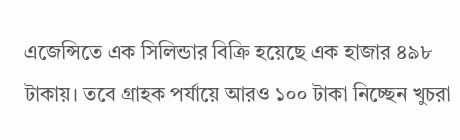এজেন্সিতে এক সিলিন্ডার বিক্রি হয়েছে এক হাজার ৪৯৮ টাকায়। তবে গ্রাহক পর্যায়ে আরও ১০০ টাকা নিচ্ছেন খুচরা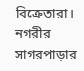বিক্রেতারা। নগরীর সাগরপাড়ার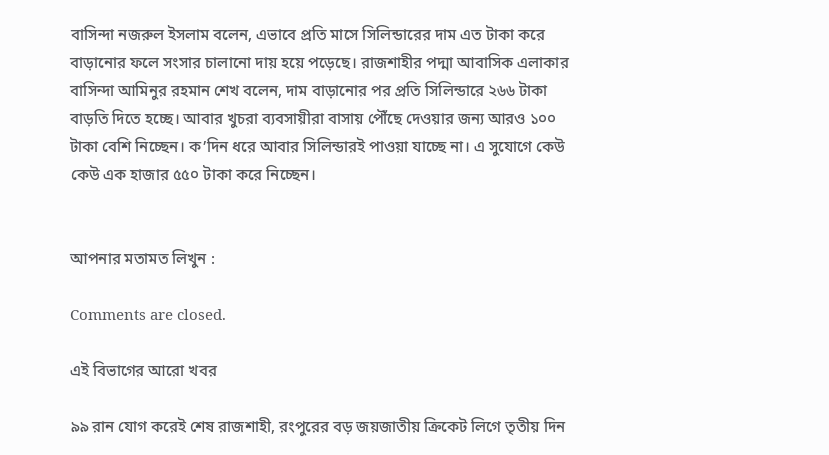বাসিন্দা নজরুল ইসলাম বলেন, এভাবে প্রতি মাসে সিলিন্ডারের দাম এত টাকা করে বাড়ানোর ফলে সংসার চালানো দায় হয়ে পড়েছে। রাজশাহীর পদ্মা আবাসিক এলাকার বাসিন্দা আমিনুর রহমান শেখ বলেন, দাম বাড়ানোর পর প্রতি সিলিন্ডারে ২৬৬ টাকা বাড়তি দিতে হচ্ছে। আবার খুচরা ব্যবসায়ীরা বাসায় পৌঁছে দেওয়ার জন্য আরও ১০০ টাকা বেশি নিচ্ছেন। ক’দিন ধরে আবার সিলিন্ডারই পাওয়া যাচ্ছে না। এ সুযোগে কেউ কেউ এক হাজার ৫৫০ টাকা করে নিচ্ছেন।


আপনার মতামত লিখুন :

Comments are closed.

এই বিভাগের আরো খবর

৯৯ রান যোগ করেই শেষ রাজশাহী, রংপুরের বড় জয়জাতীয় ক্রিকেট লিগে তৃতীয় দিন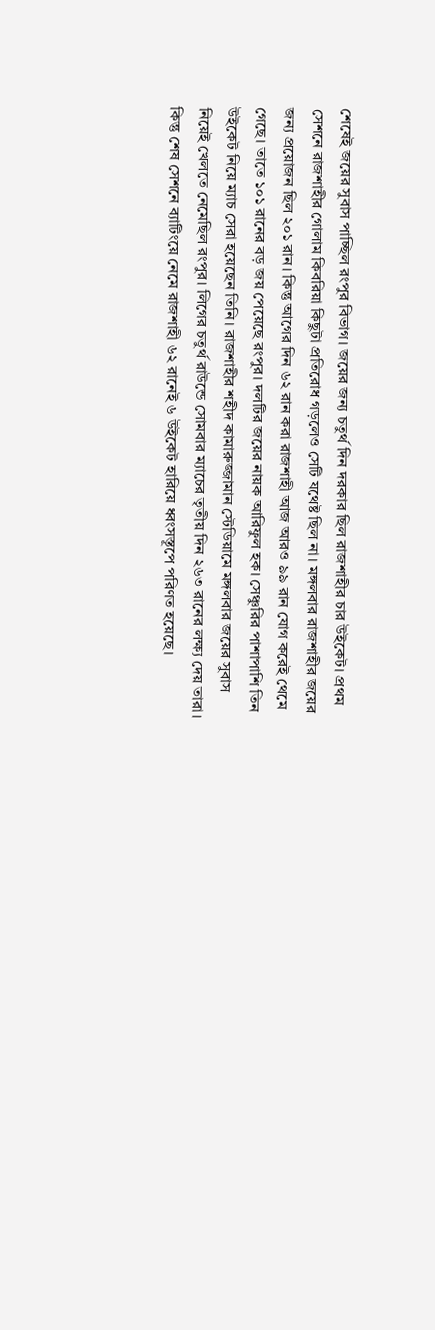শেষেই জয়ের সুবাস পাচ্ছিল রংপুর বিভাগ। জয়ের জন্য চতুর্থ দিন দরকার ছিল রাজশাহীর চার উইকেট। প্রথম সেশনে রাজশাহীর গোলাম কিবরিয়া কিছুটা প্রতিরোধ গড়লেও সেটি যথেষ্ট ছিল না। মঙ্গলবার রাজশাহীর জয়ের জন্য প্রয়োজন ছিল ২০১ রান। কিন্তু আগের দিন ৬২ রান করা রাজশাহী আজ আরও ৯৯ রান যোগ করেই থেমে গেছে। তাতে ১০১ রানের বড় জয় পেয়েছে রংপুর। দলটির জয়ের নায়ক আরিফুল হক। সেঞ্চুরির পাশাপাশি তিন উইকেট নিয়ে ম্যাচ সেরা হয়েছেন তিনি। রাজশাহীর শহীদ কামারুজ্জামান স্টেডিয়ামে মঙ্গলবার জয়ের সুবাস নিয়েই খেলতে নেমেছিল রংপুর। লিগের চতুর্থ রাউন্ডে সোমবার ম্যাচের তৃতীয় দিন ২৬৩ রানের লক্ষ্য দেয় তারা। কিন্তু শেষ সেশনে ব্যাটিংয়ে নেমে রাজশাহী ৬২ রানেই ৬ উইকেট হারিয়ে ধ্বংসস্তূপে পরিণত হয়েছে।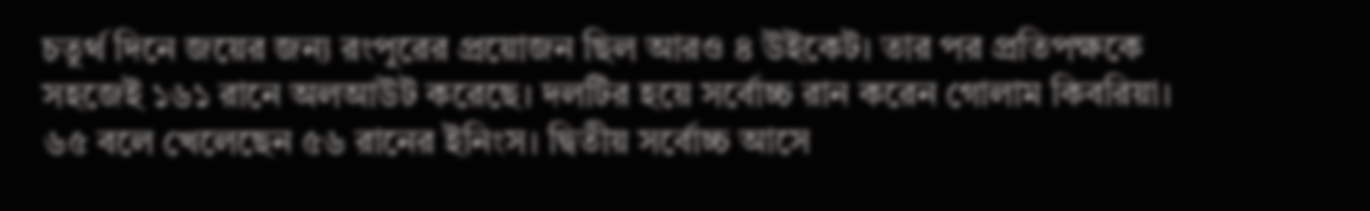চতুর্থ দিনে জয়ের জন্য রংপুরের প্রয়োজন ছিল আরও ৪ উইকেট। তার পর প্রতিপক্ষকে সহজেই ১৬১ রানে অলআউট করেছে। দলটির হয়ে সর্বোচ্চ রান করেন গোলাম কিবরিয়া। ৬৫ বলে খেলেছেন ৫৬ রানের ইনিংস। দ্বিতীয় সর্বোচ্চ আসে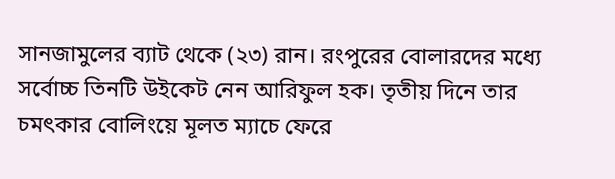সানজামুলের ব্যাট থেকে (২৩) রান। রংপুরের বোলারদের মধ্যে সর্বোচ্চ তিনটি উইকেট নেন আরিফুল হক। তৃতীয় দিনে তার চমৎকার বোলিংয়ে মূলত ম্যাচে ফেরে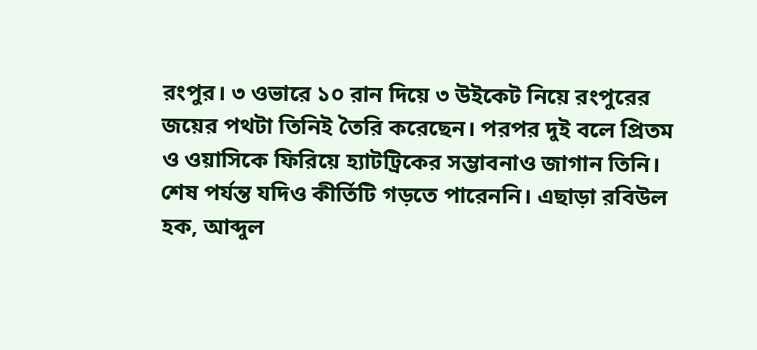রংপুর। ৩ ওভারে ১০ রান দিয়ে ৩ উইকেট নিয়ে রংপুরের জয়ের পথটা তিনিই তৈরি করেছেন। পরপর দুই বলে প্রিতম ও ওয়াসিকে ফিরিয়ে হ্যাটট্রিকের সম্ভাবনাও জাগান তিনি। শেষ পর্যন্ত যদিও কীর্তিটি গড়তে পারেননি। এছাড়া রবিউল হক, আব্দুল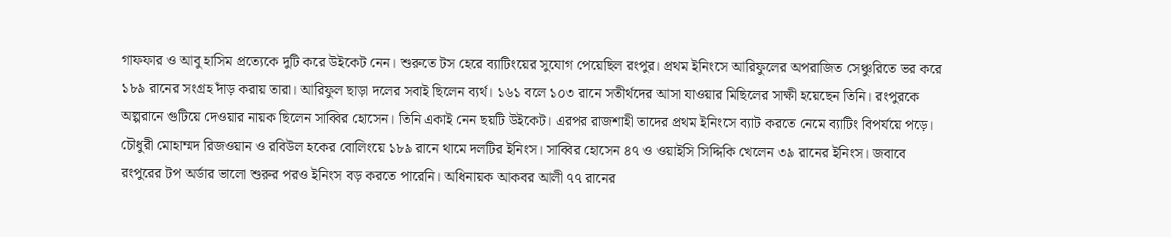গাফফার ও আবু হাসিম প্রত্যেকে দুটি করে উইকেট নেন। শুরুতে টস হেরে ব্যাটিংয়ের সুযোগ পেয়েছিল রংপুর। প্রথম ইনিংসে আরিফুলের অপরাজিত সেঞ্চুরিতে ভর করে ১৮৯ রানের সংগ্রহ দাঁড় করায় তারা। আরিফুল ছাড়া দলের সবাই ছিলেন ব্যর্থ। ১৬১ বলে ১০৩ রানে সতীর্থদের আসা যাওয়ার মিছিলের সাক্ষী হয়েছেন তিনি। রংপুরকে অল্পরানে গুটিয়ে দেওয়ার নায়ক ছিলেন সাব্বির হোসেন। তিনি একাই নেন ছয়টি উইকেট। এরপর রাজশাহী তাদের প্রথম ইনিংসে ব্যাট করতে নেমে ব্যাটিং বিপর্যয়ে পড়ে। চৌধুরী মোহাম্মদ রিজওয়ান ও রবিউল হকের বোলিংয়ে ১৮৯ রানে থামে দলটির ইনিংস। সাব্বির হোসেন ৪৭ ও ওয়াইসি সিদ্দিকি খেলেন ৩৯ রানের ইনিংস। জবাবে রংপুরের টপ অর্ডার ভালো শুরুর পরও ইনিংস বড় করতে পারেনি। অধিনায়ক আকবর আলী ৭৭ রানের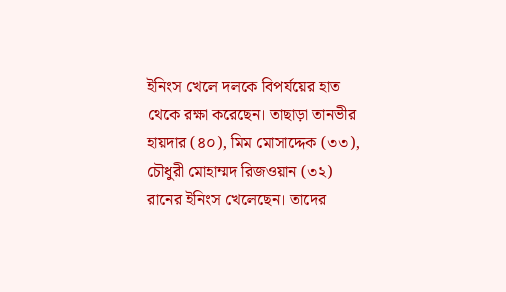ইনিংস খেলে দলকে বিপর্যয়ের হাত থেকে রক্ষা করেছেন। তাছাড়া তানভীর হায়দার (৪০), মিম মোসাদ্দেক (৩৩), চৌধুরী মোহাম্মদ রিজওয়ান (৩২) রানের ইনিংস খেলেছেন। তাদের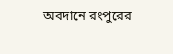অবদানে রংপুরের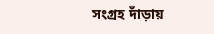সংগ্রহ দাঁড়ায়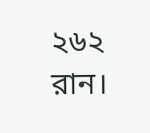২৬২ রান।